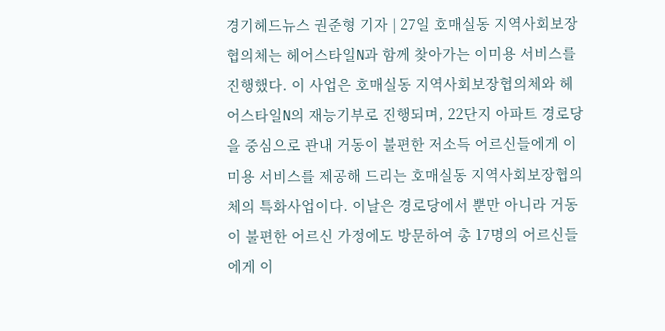경기헤드뉴스 권준형 기자 | 27일 호매실동 지역사회보장협의체는 헤어스타일N과 함께 찾아가는 이미용 서비스를 진행했다. 이 사업은 호매실동 지역사회보장협의체와 헤어스타일N의 재능기부로 진행되며, 22단지 아파트 경로당을 중심으로 관내 거동이 불편한 저소득 어르신들에게 이미용 서비스를 제공해 드리는 호매실동 지역사회보장협의체의 특화사업이다. 이날은 경로당에서 뿐만 아니라 거동이 불편한 어르신 가정에도 방문하여 총 17명의 어르신들에게 이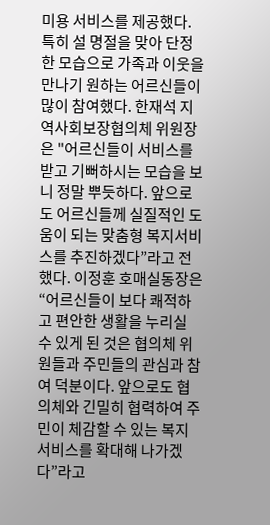미용 서비스를 제공했다. 특히 설 명절을 맞아 단정한 모습으로 가족과 이웃을 만나기 원하는 어르신들이 많이 참여했다. 한재석 지역사회보장협의체 위원장은 "어르신들이 서비스를 받고 기뻐하시는 모습을 보니 정말 뿌듯하다. 앞으로도 어르신들께 실질적인 도움이 되는 맞춤형 복지서비스를 추진하겠다”라고 전했다. 이정훈 호매실동장은 “어르신들이 보다 쾌적하고 편안한 생활을 누리실 수 있게 된 것은 협의체 위원들과 주민들의 관심과 참여 덕분이다. 앞으로도 협의체와 긴밀히 협력하여 주민이 체감할 수 있는 복지서비스를 확대해 나가겠다”라고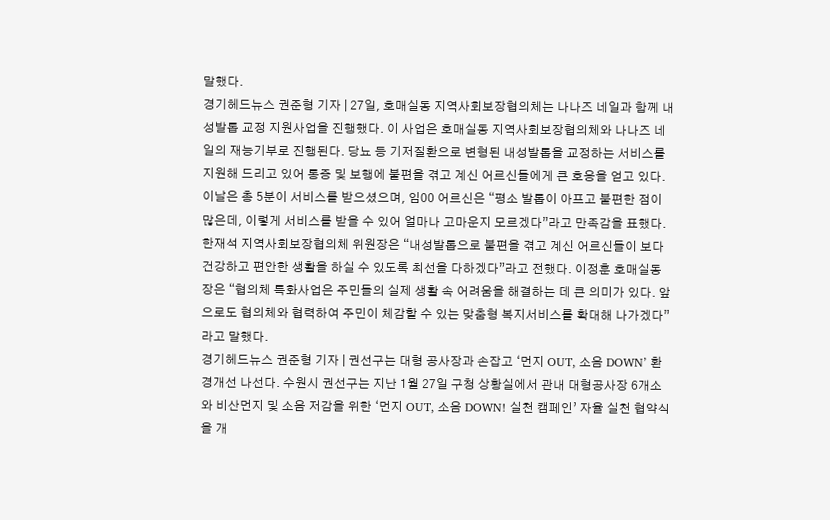말했다.
경기헤드뉴스 권준형 기자 | 27일, 호매실동 지역사회보장협의체는 나나즈 네일과 함께 내성발톱 교정 지원사업을 진행했다. 이 사업은 호매실동 지역사회보장협의체와 나나즈 네일의 재능기부로 진행된다. 당뇨 등 기저질환으로 변형된 내성발톱을 교정하는 서비스를 지원해 드리고 있어 통증 및 보행에 불편을 겪고 계신 어르신들에게 큰 호응을 얻고 있다. 이날은 총 5분이 서비스를 받으셨으며, 임00 어르신은 “평소 발톱이 아프고 불편한 점이 많은데, 이렇게 서비스를 받을 수 있어 얼마나 고마운지 모르겠다”라고 만족감을 표했다. 한재석 지역사회보장협의체 위원장은 “내성발톱으로 불편을 겪고 계신 어르신들이 보다 건강하고 편안한 생활을 하실 수 있도록 최선을 다하겠다”라고 전했다. 이정훈 호매실동장은 “협의체 특화사업은 주민들의 실제 생활 속 어려움을 해결하는 데 큰 의미가 있다. 앞으로도 협의체와 협력하여 주민이 체감할 수 있는 맞춤형 복지서비스를 확대해 나가겠다”라고 말했다.
경기헤드뉴스 권준형 기자 | 권선구는 대형 공사장과 손잡고 ‘먼지 OUT, 소음 DOWN’ 환경개선 나선다. 수원시 권선구는 지난 1월 27일 구청 상황실에서 관내 대형공사장 6개소와 비산먼지 및 소음 저감을 위한 ‘먼지 OUT, 소음 DOWN! 실천 캠페인’ 자율 실천 협약식을 개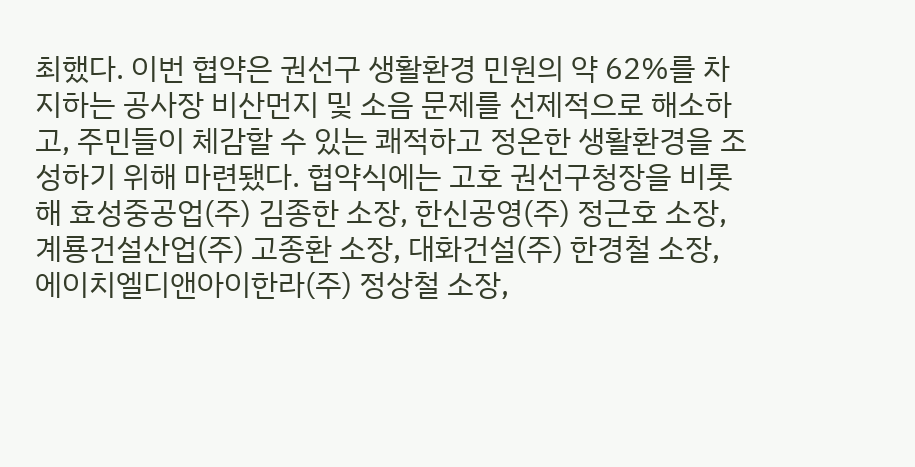최했다. 이번 협약은 권선구 생활환경 민원의 약 62%를 차지하는 공사장 비산먼지 및 소음 문제를 선제적으로 해소하고, 주민들이 체감할 수 있는 쾌적하고 정온한 생활환경을 조성하기 위해 마련됐다. 협약식에는 고호 권선구청장을 비롯해 효성중공업(주) 김종한 소장, 한신공영(주) 정근호 소장, 계룡건설산업(주) 고종환 소장, 대화건설(주) 한경철 소장, 에이치엘디앤아이한라(주) 정상철 소장,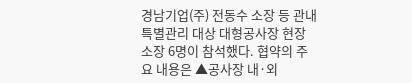경남기업(주) 전동수 소장 등 관내 특별관리 대상 대형공사장 현장소장 6명이 참석했다. 협약의 주요 내용은 ▲공사장 내·외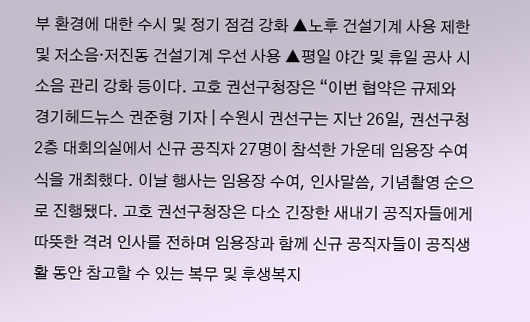부 환경에 대한 수시 및 정기 점검 강화 ▲노후 건설기계 사용 제한 및 저소음·저진동 건설기계 우선 사용 ▲평일 야간 및 휴일 공사 시 소음 관리 강화 등이다. 고호 권선구청장은 “이번 협약은 규제와
경기헤드뉴스 권준형 기자 | 수원시 권선구는 지난 26일, 권선구청 2층 대회의실에서 신규 공직자 27명이 참석한 가운데 임용장 수여식을 개최했다. 이날 행사는 임용장 수여, 인사말씀, 기념촬영 순으로 진행됐다. 고호 권선구청장은 다소 긴장한 새내기 공직자들에게 따뜻한 격려 인사를 전하며 임용장과 함께 신규 공직자들이 공직생활 동안 참고할 수 있는 복무 및 후생복지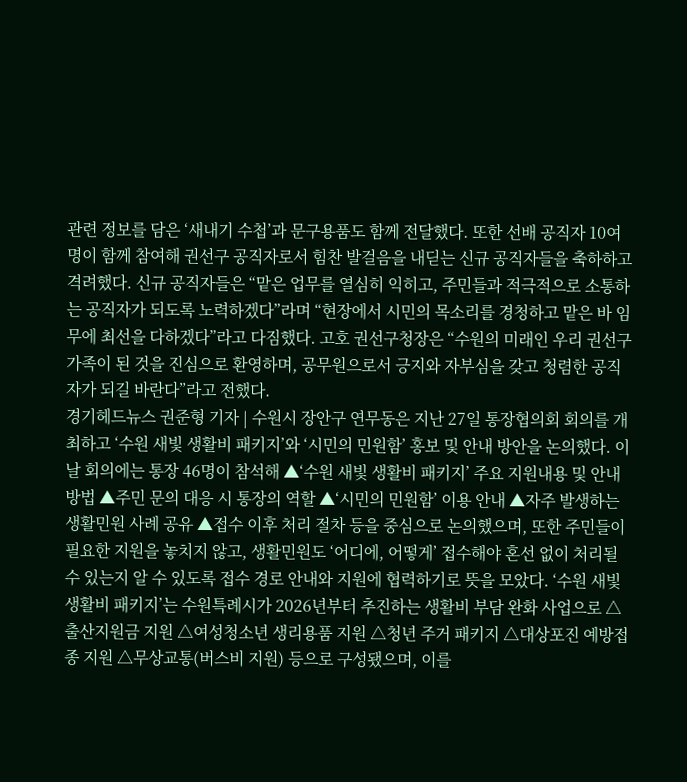관련 정보를 담은 ‘새내기 수첩’과 문구용품도 함께 전달했다. 또한 선배 공직자 10여 명이 함께 참여해 권선구 공직자로서 힘찬 발걸음을 내딛는 신규 공직자들을 축하하고 격려했다. 신규 공직자들은 “맡은 업무를 열심히 익히고, 주민들과 적극적으로 소통하는 공직자가 되도록 노력하겠다”라며 “현장에서 시민의 목소리를 경청하고 맡은 바 임무에 최선을 다하겠다”라고 다짐했다. 고호 권선구청장은 “수원의 미래인 우리 권선구 가족이 된 것을 진심으로 환영하며, 공무원으로서 긍지와 자부심을 갖고 청렴한 공직자가 되길 바란다”라고 전했다.
경기헤드뉴스 권준형 기자 | 수원시 장안구 연무동은 지난 27일 통장협의회 회의를 개최하고 ‘수원 새빛 생활비 패키지’와 ‘시민의 민원함’ 홍보 및 안내 방안을 논의했다. 이날 회의에는 통장 46명이 참석해 ▲‘수원 새빛 생활비 패키지’ 주요 지원내용 및 안내 방법 ▲주민 문의 대응 시 통장의 역할 ▲‘시민의 민원함’ 이용 안내 ▲자주 발생하는 생활민원 사례 공유 ▲접수 이후 처리 절차 등을 중심으로 논의했으며, 또한 주민들이 필요한 지원을 놓치지 않고, 생활민원도 ‘어디에, 어떻게’ 접수해야 혼선 없이 처리될 수 있는지 알 수 있도록 접수 경로 안내와 지원에 협력하기로 뜻을 모았다. ‘수원 새빛 생활비 패키지’는 수원특례시가 2026년부터 추진하는 생활비 부담 완화 사업으로 △출산지원금 지원 △여성청소년 생리용품 지원 △청년 주거 패키지 △대상포진 예방접종 지원 △무상교통(버스비 지원) 등으로 구성됐으며, 이를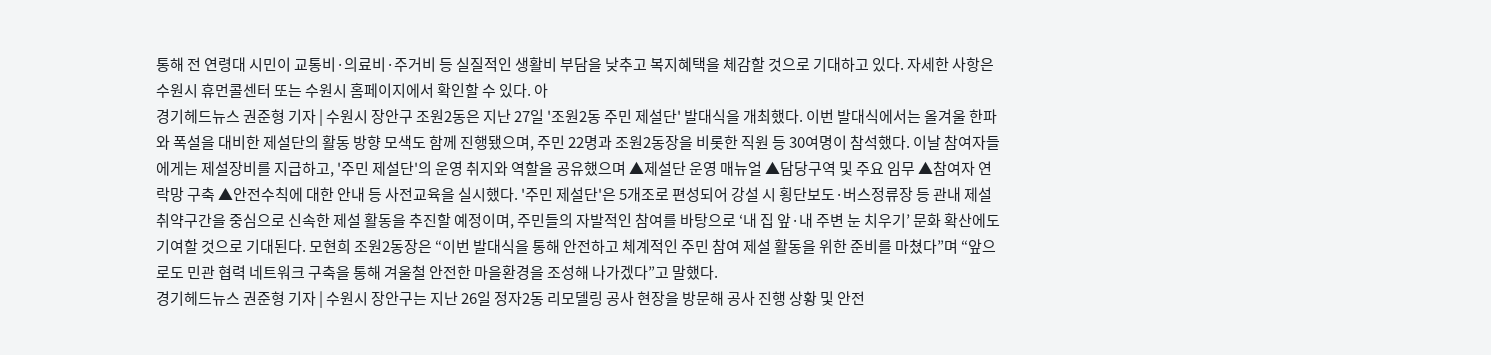통해 전 연령대 시민이 교통비·의료비·주거비 등 실질적인 생활비 부담을 낮추고 복지혜택을 체감할 것으로 기대하고 있다. 자세한 사항은 수원시 휴먼콜센터 또는 수원시 홈페이지에서 확인할 수 있다. 아
경기헤드뉴스 권준형 기자 | 수원시 장안구 조원2동은 지난 27일 '조원2동 주민 제설단' 발대식을 개최했다. 이번 발대식에서는 올겨울 한파와 폭설을 대비한 제설단의 활동 방향 모색도 함께 진행됐으며, 주민 22명과 조원2동장을 비롯한 직원 등 30여명이 참석했다. 이날 참여자들에게는 제설장비를 지급하고, '주민 제설단'의 운영 취지와 역할을 공유했으며 ▲제설단 운영 매뉴얼 ▲담당구역 및 주요 임무 ▲참여자 연락망 구축 ▲안전수칙에 대한 안내 등 사전교육을 실시했다. '주민 제설단'은 5개조로 편성되어 강설 시 횡단보도·버스정류장 등 관내 제설 취약구간을 중심으로 신속한 제설 활동을 추진할 예정이며, 주민들의 자발적인 참여를 바탕으로 ‘내 집 앞·내 주변 눈 치우기’ 문화 확산에도 기여할 것으로 기대된다. 모현희 조원2동장은 “이번 발대식을 통해 안전하고 체계적인 주민 참여 제설 활동을 위한 준비를 마쳤다”며 “앞으로도 민관 협력 네트워크 구축을 통해 겨울철 안전한 마을환경을 조성해 나가겠다”고 말했다.
경기헤드뉴스 권준형 기자 | 수원시 장안구는 지난 26일 정자2동 리모델링 공사 현장을 방문해 공사 진행 상황 및 안전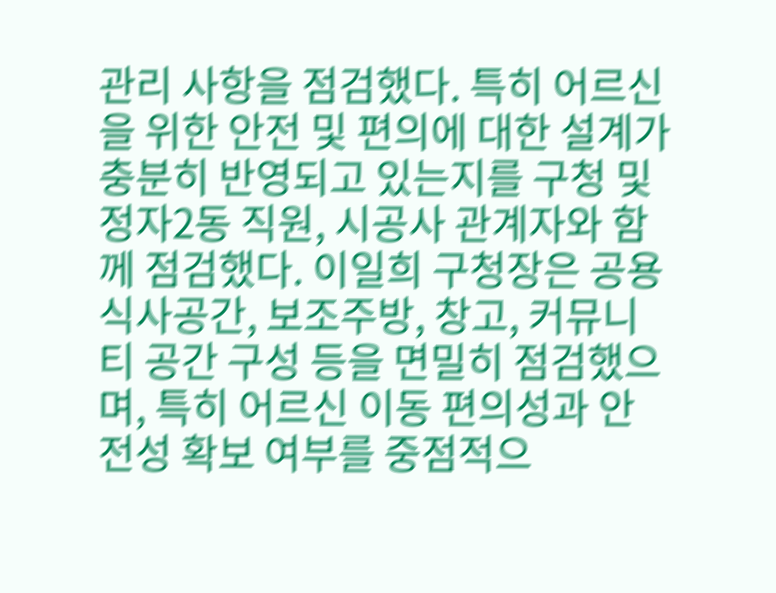관리 사항을 점검했다. 특히 어르신을 위한 안전 및 편의에 대한 설계가 충분히 반영되고 있는지를 구청 및 정자2동 직원, 시공사 관계자와 함께 점검했다. 이일희 구청장은 공용 식사공간, 보조주방, 창고, 커뮤니티 공간 구성 등을 면밀히 점검했으며, 특히 어르신 이동 편의성과 안전성 확보 여부를 중점적으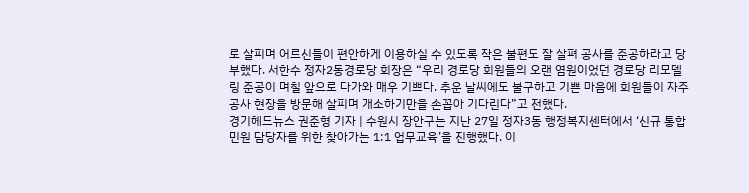로 살피며 어르신들이 편안하게 이용하실 수 있도록 작은 불편도 잘 살펴 공사를 준공하라고 당부했다. 서한수 정자2동경로당 회장은 “우리 경로당 회원들의 오랜 염원이었던 경로당 리모델링 준공이 며칠 앞으로 다가와 매우 기쁘다. 추운 날씨에도 불구하고 기쁜 마음에 회원들이 자주 공사 현장을 방문해 살피며 개소하기만을 손꼽아 기다린다”고 전했다.
경기헤드뉴스 권준형 기자 | 수원시 장안구는 지난 27일 정자3동 행정복지센터에서 ‘신규 통합민원 담당자를 위한 찾아가는 1:1 업무교육’을 진행했다. 이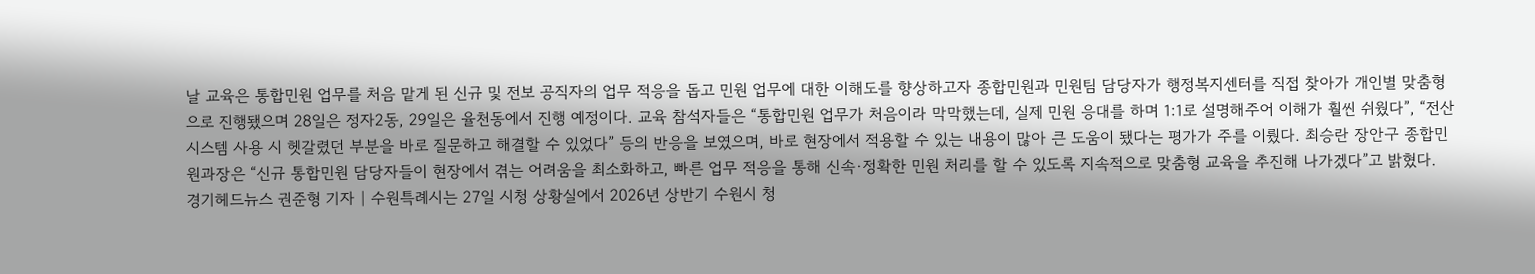날 교육은 통합민원 업무를 처음 맡게 된 신규 및 전보 공직자의 업무 적응을 돕고 민원 업무에 대한 이해도를 향상하고자 종합민원과 민원팀 담당자가 행정복지센터를 직접 찾아가 개인별 맞춤형으로 진행됐으며 28일은 정자2동, 29일은 율천동에서 진행 예정이다. 교육 참석자들은 “통합민원 업무가 처음이라 막막했는데, 실제 민원 응대를 하며 1:1로 설명해주어 이해가 훨씬 쉬웠다”, “전산시스템 사용 시 헷갈렸던 부분을 바로 질문하고 해결할 수 있었다” 등의 반응을 보였으며, 바로 현장에서 적용할 수 있는 내용이 많아 큰 도움이 됐다는 평가가 주를 이뤘다. 최승란 장안구 종합민원과장은 “신규 통합민원 담당자들이 현장에서 겪는 어려움을 최소화하고, 빠른 업무 적응을 통해 신속·정확한 민원 처리를 할 수 있도록 지속적으로 맞춤형 교육을 추진해 나가겠다”고 밝혔다.
경기헤드뉴스 권준형 기자 | 수원특례시는 27일 시청 상황실에서 2026년 상반기 수원시 청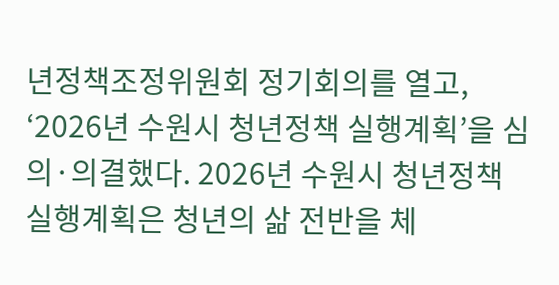년정책조정위원회 정기회의를 열고, ‘2026년 수원시 청년정책 실행계획’을 심의·의결했다. 2026년 수원시 청년정책 실행계획은 청년의 삶 전반을 체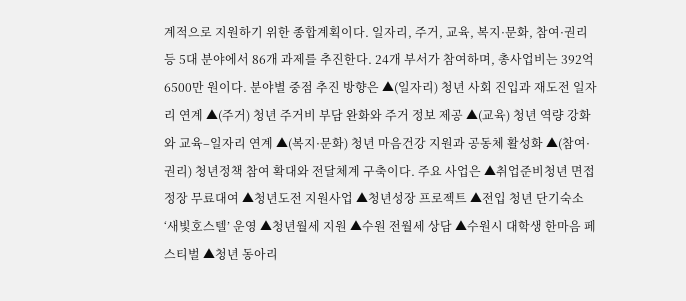계적으로 지원하기 위한 종합계획이다. 일자리, 주거, 교육, 복지·문화, 참여·권리 등 5대 분야에서 86개 과제를 추진한다. 24개 부서가 참여하며, 총사업비는 392억 6500만 원이다. 분야별 중점 추진 방향은 ▲(일자리) 청년 사회 진입과 재도전 일자리 연계 ▲(주거) 청년 주거비 부담 완화와 주거 정보 제공 ▲(교육) 청년 역량 강화와 교육–일자리 연계 ▲(복지·문화) 청년 마음건강 지원과 공동체 활성화 ▲(참여·권리) 청년정책 참여 확대와 전달체계 구축이다. 주요 사업은 ▲취업준비청년 면접정장 무료대여 ▲청년도전 지원사업 ▲청년성장 프로젝트 ▲전입 청년 단기숙소 ‘새빛호스텔’ 운영 ▲청년월세 지원 ▲수원 전월세 상담 ▲수원시 대학생 한마음 페스티벌 ▲청년 동아리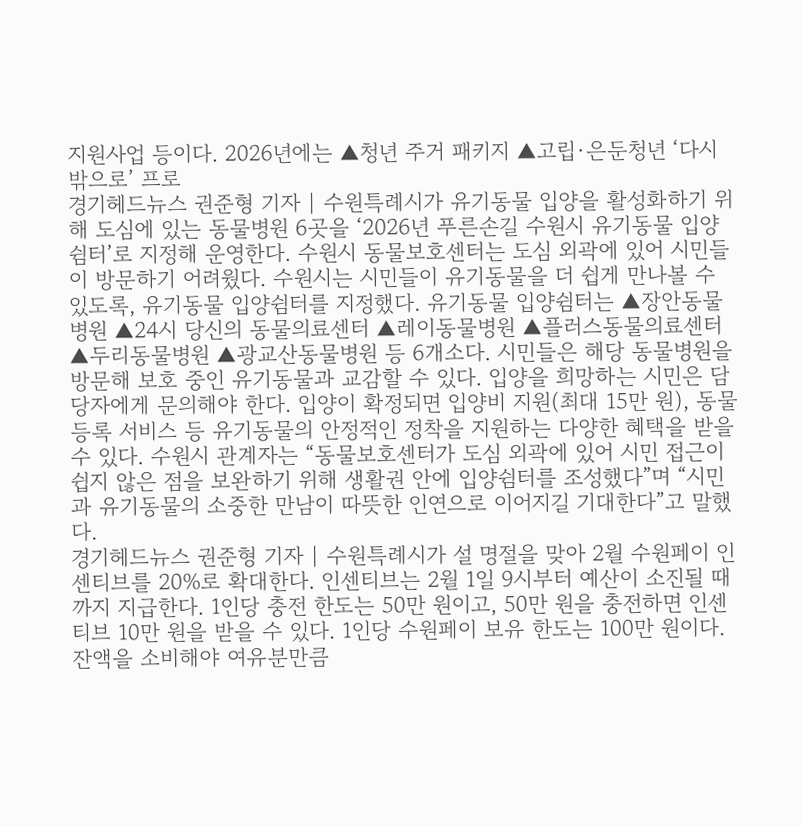지원사업 등이다. 2026년에는 ▲청년 주거 패키지 ▲고립·은둔청년 ‘다시 밖으로’ 프로
경기헤드뉴스 권준형 기자 | 수원특례시가 유기동물 입양을 활성화하기 위해 도심에 있는 동물병원 6곳을 ‘2026년 푸른손길 수원시 유기동물 입양쉼터’로 지정해 운영한다. 수원시 동물보호센터는 도심 외곽에 있어 시민들이 방문하기 어려웠다. 수원시는 시민들이 유기동물을 더 쉽게 만나볼 수 있도록, 유기동물 입양쉼터를 지정했다. 유기동물 입양쉼터는 ▲장안동물병원 ▲24시 당신의 동물의료센터 ▲레이동물병원 ▲플러스동물의료센터 ▲두리동물병원 ▲광교산동물병원 등 6개소다. 시민들은 해당 동물병원을 방문해 보호 중인 유기동물과 교감할 수 있다. 입양을 희망하는 시민은 담당자에게 문의해야 한다. 입양이 확정되면 입양비 지원(최대 15만 원), 동물등록 서비스 등 유기동물의 안정적인 정착을 지원하는 다양한 혜택을 받을 수 있다. 수원시 관계자는 “동물보호센터가 도심 외곽에 있어 시민 접근이 쉽지 않은 점을 보완하기 위해 생활권 안에 입양쉼터를 조성했다”며 “시민과 유기동물의 소중한 만남이 따뜻한 인연으로 이어지길 기대한다”고 말했다.
경기헤드뉴스 권준형 기자 | 수원특례시가 설 명절을 맞아 2월 수원페이 인센티브를 20%로 확대한다. 인센티브는 2월 1일 9시부터 예산이 소진될 때까지 지급한다. 1인당 충전 한도는 50만 원이고, 50만 원을 충전하면 인센티브 10만 원을 받을 수 있다. 1인당 수원페이 보유 한도는 100만 원이다. 잔액을 소비해야 여유분만큼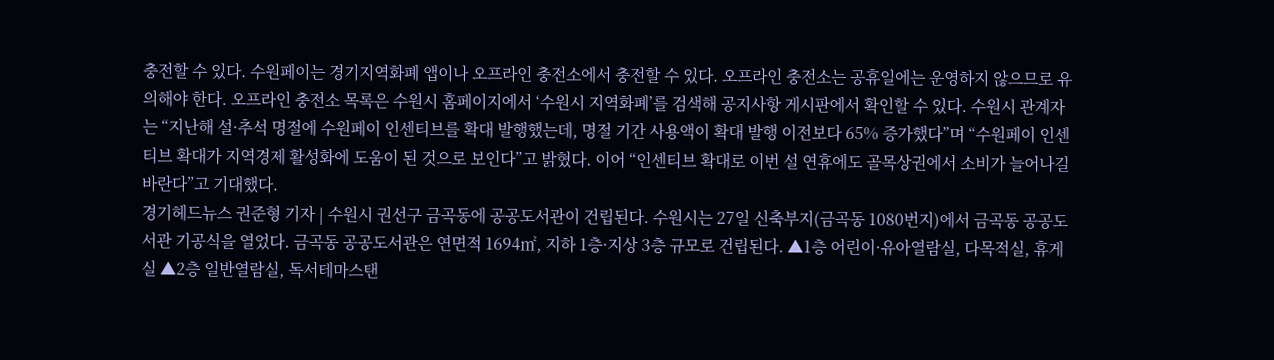충전할 수 있다. 수원페이는 경기지역화폐 앱이나 오프라인 충전소에서 충전할 수 있다. 오프라인 충전소는 공휴일에는 운영하지 않으므로 유의해야 한다. 오프라인 충전소 목록은 수원시 홈페이지에서 ‘수원시 지역화폐’를 검색해 공지사항 게시판에서 확인할 수 있다. 수원시 관계자는 “지난해 설·추석 명절에 수원페이 인센티브를 확대 발행했는데, 명절 기간 사용액이 확대 발행 이전보다 65% 증가했다”며 “수원페이 인센티브 확대가 지역경제 활성화에 도움이 된 것으로 보인다”고 밝혔다. 이어 “인센티브 확대로 이번 설 연휴에도 골목상권에서 소비가 늘어나길 바란다”고 기대했다.
경기헤드뉴스 권준형 기자 | 수원시 권선구 금곡동에 공공도서관이 건립된다. 수원시는 27일 신축부지(금곡동 1080번지)에서 금곡동 공공도서관 기공식을 열었다. 금곡동 공공도서관은 연면적 1694㎡, 지하 1층·지상 3층 규모로 건립된다. ▲1층 어린이·유아열람실, 다목적실, 휴게실 ▲2층 일반열람실, 독서테마스탠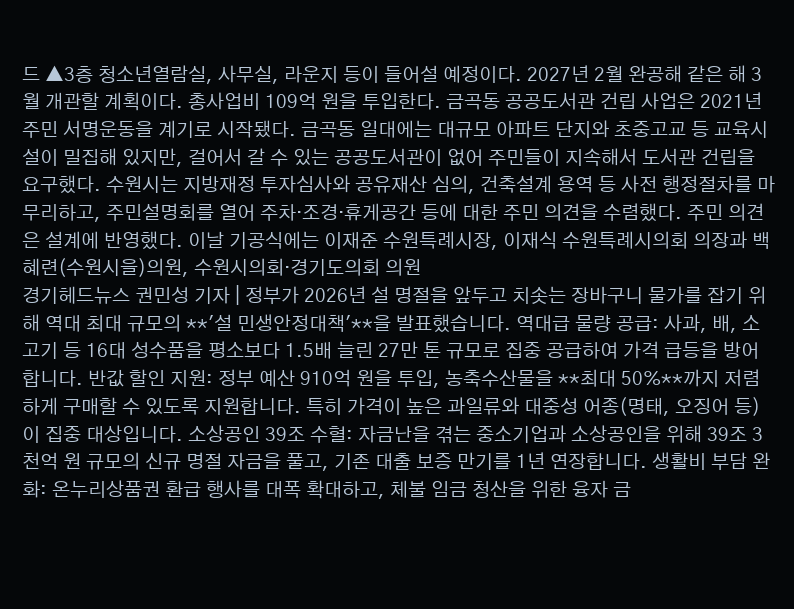드 ▲3층 청소년열람실, 사무실, 라운지 등이 들어설 예정이다. 2027년 2월 완공해 같은 해 3월 개관할 계획이다. 총사업비 109억 원을 투입한다. 금곡동 공공도서관 건립 사업은 2021년 주민 서명운동을 계기로 시작됐다. 금곡동 일대에는 대규모 아파트 단지와 초중고교 등 교육시설이 밀집해 있지만, 걸어서 갈 수 있는 공공도서관이 없어 주민들이 지속해서 도서관 건립을 요구했다. 수원시는 지방재정 투자심사와 공유재산 심의, 건축설계 용역 등 사전 행정절차를 마무리하고, 주민설명회를 열어 주차·조경·휴게공간 등에 대한 주민 의견을 수렴했다. 주민 의견은 설계에 반영했다. 이날 기공식에는 이재준 수원특례시장, 이재식 수원특례시의회 의장과 백혜련(수원시을)의원, 수원시의회·경기도의회 의원
경기헤드뉴스 권민성 기자 | 정부가 2026년 설 명절을 앞두고 치솟는 장바구니 물가를 잡기 위해 역대 최대 규모의 **'설 민생안정대책'**을 발표했습니다. 역대급 물량 공급: 사과, 배, 소고기 등 16대 성수품을 평소보다 1.5배 늘린 27만 톤 규모로 집중 공급하여 가격 급등을 방어합니다. 반값 할인 지원: 정부 예산 910억 원을 투입, 농축수산물을 **최대 50%**까지 저렴하게 구매할 수 있도록 지원합니다. 특히 가격이 높은 과일류와 대중성 어종(명태, 오징어 등)이 집중 대상입니다. 소상공인 39조 수혈: 자금난을 겪는 중소기업과 소상공인을 위해 39조 3천억 원 규모의 신규 명절 자금을 풀고, 기존 대출 보증 만기를 1년 연장합니다. 생활비 부담 완화: 온누리상품권 환급 행사를 대폭 확대하고, 체불 임금 청산을 위한 융자 금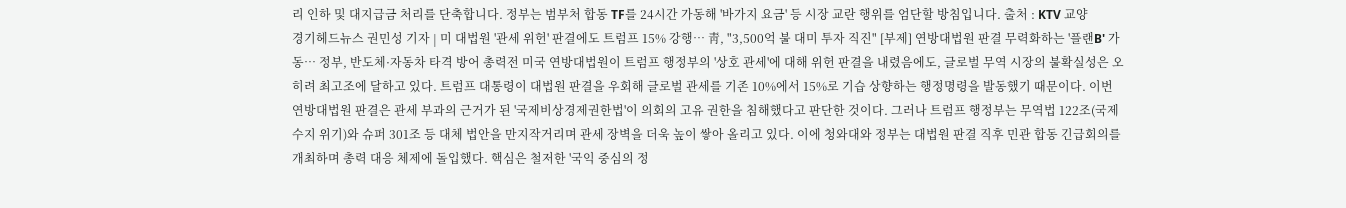리 인하 및 대지급금 처리를 단축합니다. 정부는 범부처 합동 TF를 24시간 가동해 '바가지 요금' 등 시장 교란 행위를 엄단할 방침입니다. 출처 : KTV 교양
경기헤드뉴스 권민성 기자 | 미 대법원 '관세 위헌' 판결에도 트럼프 15% 강행… 靑, "3,500억 불 대미 투자 직진" [부제] 연방대법원 판결 무력화하는 '플랜B' 가동… 정부, 반도체·자동차 타격 방어 총력전 미국 연방대법원이 트럼프 행정부의 '상호 관세'에 대해 위헌 판결을 내렸음에도, 글로벌 무역 시장의 불확실성은 오히려 최고조에 달하고 있다. 트럼프 대통령이 대법원 판결을 우회해 글로벌 관세를 기존 10%에서 15%로 기습 상향하는 행정명령을 발동했기 때문이다. 이번 연방대법원 판결은 관세 부과의 근거가 된 '국제비상경제권한법'이 의회의 고유 권한을 침해했다고 판단한 것이다. 그러나 트럼프 행정부는 무역법 122조(국제수지 위기)와 슈퍼 301조 등 대체 법안을 만지작거리며 관세 장벽을 더욱 높이 쌓아 올리고 있다. 이에 청와대와 정부는 대법원 판결 직후 민관 합동 긴급회의를 개최하며 총력 대응 체제에 돌입했다. 핵심은 철저한 '국익 중심의 정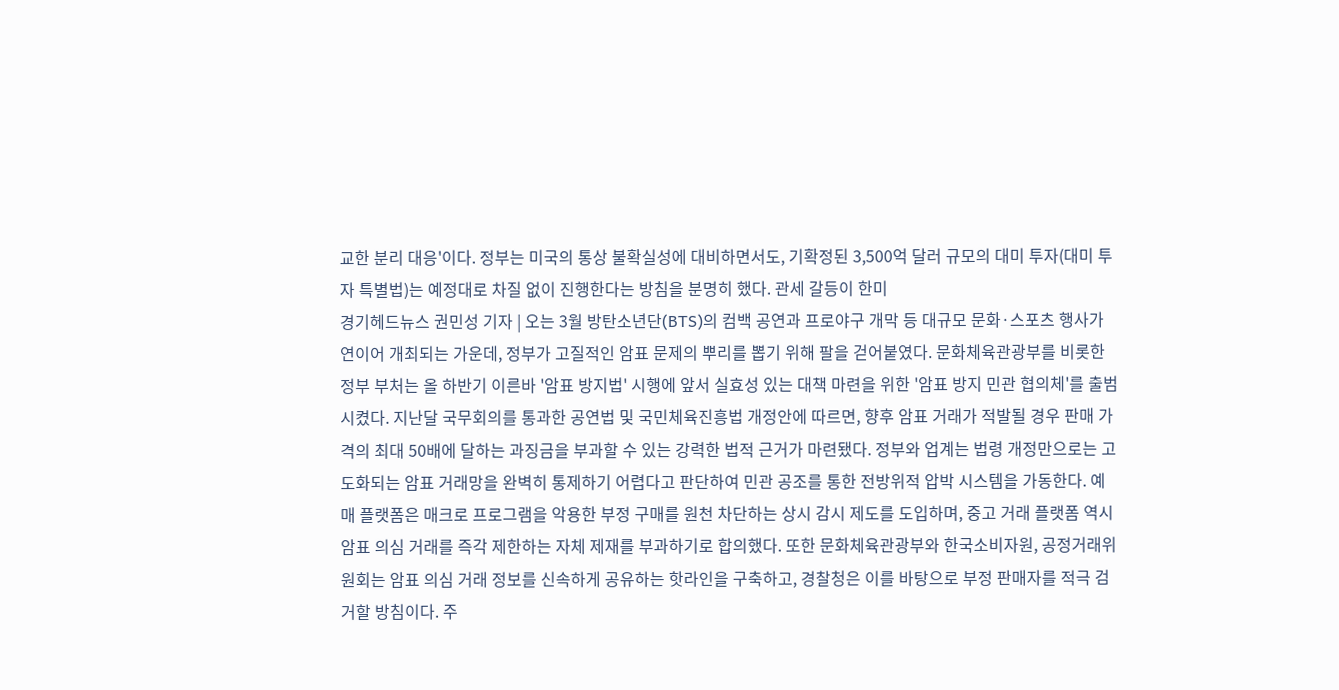교한 분리 대응'이다. 정부는 미국의 통상 불확실성에 대비하면서도, 기확정된 3,500억 달러 규모의 대미 투자(대미 투자 특별법)는 예정대로 차질 없이 진행한다는 방침을 분명히 했다. 관세 갈등이 한미
경기헤드뉴스 권민성 기자 | 오는 3월 방탄소년단(BTS)의 컴백 공연과 프로야구 개막 등 대규모 문화·스포츠 행사가 연이어 개최되는 가운데, 정부가 고질적인 암표 문제의 뿌리를 뽑기 위해 팔을 걷어붙였다. 문화체육관광부를 비롯한 정부 부처는 올 하반기 이른바 '암표 방지법' 시행에 앞서 실효성 있는 대책 마련을 위한 '암표 방지 민관 협의체'를 출범시켰다. 지난달 국무회의를 통과한 공연법 및 국민체육진흥법 개정안에 따르면, 향후 암표 거래가 적발될 경우 판매 가격의 최대 50배에 달하는 과징금을 부과할 수 있는 강력한 법적 근거가 마련됐다. 정부와 업계는 법령 개정만으로는 고도화되는 암표 거래망을 완벽히 통제하기 어렵다고 판단하여 민관 공조를 통한 전방위적 압박 시스템을 가동한다. 예매 플랫폼은 매크로 프로그램을 악용한 부정 구매를 원천 차단하는 상시 감시 제도를 도입하며, 중고 거래 플랫폼 역시 암표 의심 거래를 즉각 제한하는 자체 제재를 부과하기로 합의했다. 또한 문화체육관광부와 한국소비자원, 공정거래위원회는 암표 의심 거래 정보를 신속하게 공유하는 핫라인을 구축하고, 경찰청은 이를 바탕으로 부정 판매자를 적극 검거할 방침이다. 주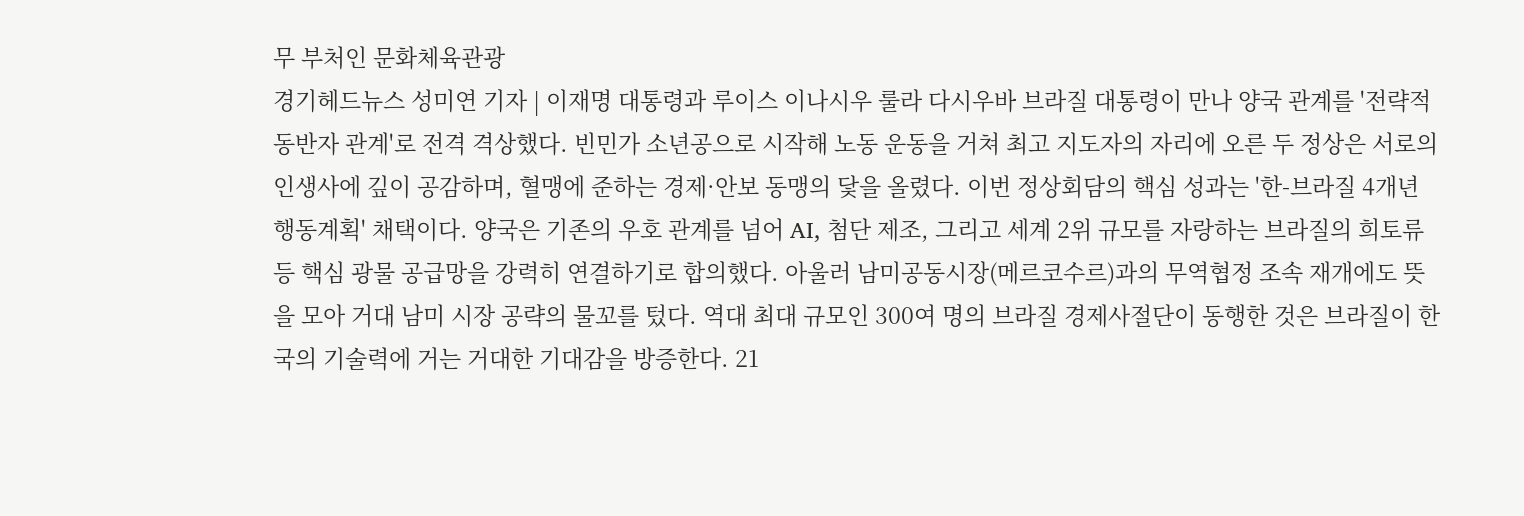무 부처인 문화체육관광
경기헤드뉴스 성미연 기자 | 이재명 대통령과 루이스 이나시우 룰라 다시우바 브라질 대통령이 만나 양국 관계를 '전략적 동반자 관계'로 전격 격상했다. 빈민가 소년공으로 시작해 노동 운동을 거쳐 최고 지도자의 자리에 오른 두 정상은 서로의 인생사에 깊이 공감하며, 혈맹에 준하는 경제·안보 동맹의 닻을 올렸다. 이번 정상회담의 핵심 성과는 '한-브라질 4개년 행동계획' 채택이다. 양국은 기존의 우호 관계를 넘어 AI, 첨단 제조, 그리고 세계 2위 규모를 자랑하는 브라질의 희토류 등 핵심 광물 공급망을 강력히 연결하기로 합의했다. 아울러 남미공동시장(메르코수르)과의 무역협정 조속 재개에도 뜻을 모아 거대 남미 시장 공략의 물꼬를 텄다. 역대 최대 규모인 300여 명의 브라질 경제사절단이 동행한 것은 브라질이 한국의 기술력에 거는 거대한 기대감을 방증한다. 21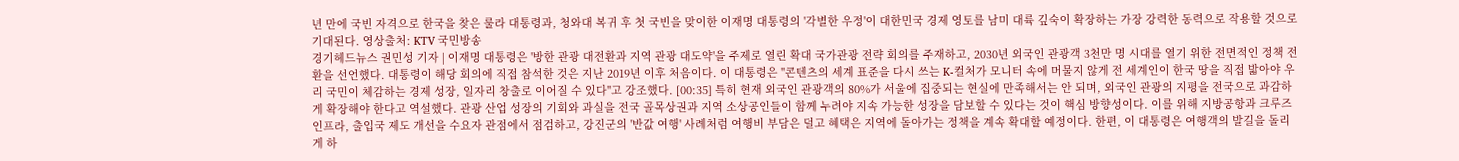년 만에 국빈 자격으로 한국을 찾은 룰라 대통령과, 청와대 복귀 후 첫 국빈을 맞이한 이재명 대통령의 '각별한 우정'이 대한민국 경제 영토를 남미 대륙 깊숙이 확장하는 가장 강력한 동력으로 작용할 것으로 기대된다. 영상출처: KTV 국민방송
경기헤드뉴스 권민성 기자 | 이재명 대통령은 '방한 관광 대전환과 지역 관광 대도약'을 주제로 열린 확대 국가관광 전략 회의를 주재하고, 2030년 외국인 관광객 3천만 명 시대를 열기 위한 전면적인 정책 전환을 선언했다. 대통령이 해당 회의에 직접 참석한 것은 지난 2019년 이후 처음이다. 이 대통령은 "콘텐츠의 세계 표준을 다시 쓰는 K-컬처가 모니터 속에 머물지 않게 전 세계인이 한국 땅을 직접 밟아야 우리 국민이 체감하는 경제 성장, 일자리 창출로 이어질 수 있다"고 강조했다. [00:35] 특히 현재 외국인 관광객의 80%가 서울에 집중되는 현실에 만족해서는 안 되며, 외국인 관광의 지평을 전국으로 과감하게 확장해야 한다고 역설했다. 관광 산업 성장의 기회와 과실을 전국 골목상권과 지역 소상공인들이 함께 누려야 지속 가능한 성장을 담보할 수 있다는 것이 핵심 방향성이다. 이를 위해 지방공항과 크루즈 인프라, 출입국 제도 개선을 수요자 관점에서 점검하고, 강진군의 '반값 여행' 사례처럼 여행비 부담은 덜고 혜택은 지역에 돌아가는 정책을 계속 확대할 예정이다. 한편, 이 대통령은 여행객의 발길을 돌리게 하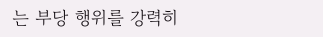는 부당 행위를 강력히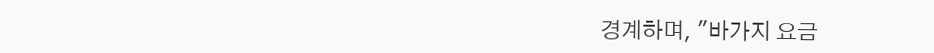경계하며, "바가지 요금